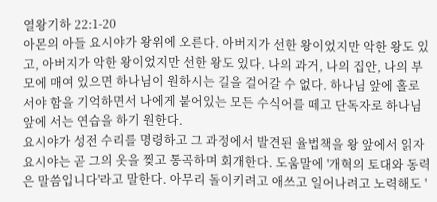열왕기하 22:1-20
아몬의 아들 요시야가 왕위에 오른다. 아버지가 선한 왕이었지만 악한 왕도 있고, 아버지가 악한 왕이었지만 선한 왕도 있다. 나의 과거, 나의 집안, 나의 부모에 매여 있으면 하나님이 원하시는 길을 걸어갈 수 없다. 하나님 앞에 홀로 서야 함을 기억하면서 나에게 붙어있는 모든 수식어를 떼고 단독자로 하나님 앞에 서는 연습을 하기 원한다.
요시야가 성전 수리를 명령하고 그 과정에서 발견된 율법책을 왕 앞에서 읽자 요시야는 곧 그의 옷을 찢고 통곡하며 회개한다. 도움말에 '개혁의 토대와 동력은 말씀입니다'라고 말한다. 아무리 돌이키려고 애쓰고 일어나려고 노력해도 '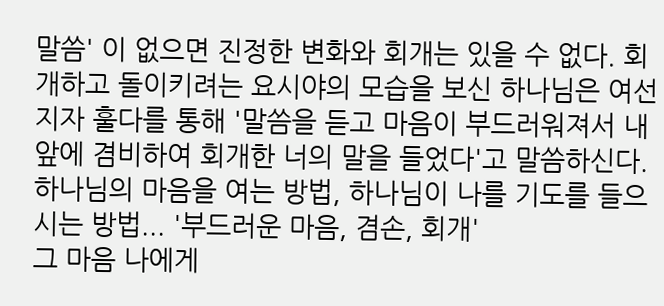말씀' 이 없으면 진정한 변화와 회개는 있을 수 없다. 회개하고 돌이키려는 요시야의 모습을 보신 하나님은 여선지자 훌다를 통해 '말씀을 듣고 마음이 부드러워져서 내 앞에 겸비하여 회개한 너의 말을 들었다'고 말씀하신다. 하나님의 마음을 여는 방법, 하나님이 나를 기도를 들으시는 방법... '부드러운 마음, 겸손, 회개'
그 마음 나에게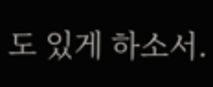도 있게 하소서.